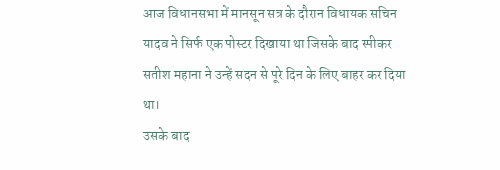आज विधानसभा में मानसून सत्र के दौरान विधायक सचिन यादव ने सिर्फ एक पोस्टर दिखाया था जिसके बाद स्पीकर
सतीश महाना ने उन्हें सदन से पूरे दिन के लिए बाहर कर दिया था।
उसके बाद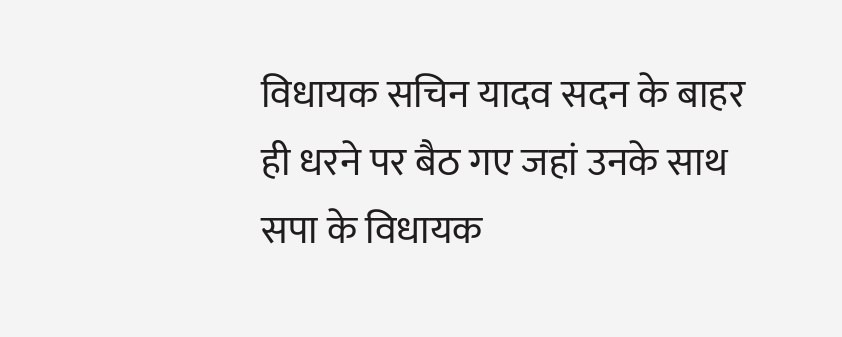विधायक सचिन यादव सदन के बाहर ही धरने पर बैठ गए जहां उनके साथ सपा के विधायक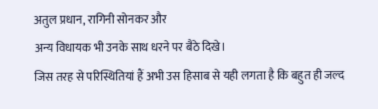अतुल प्रधान, रागिनी सोनकर और
अन्य विधायक भी उनके साथ धरने पर बैठे दिखे।
जिस तरह से परिस्थितियां हैं अभी उस हिसाब से यही लगता है कि बहुत ही जल्द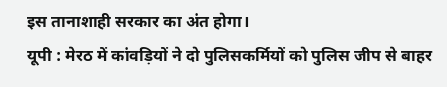इस तानाशाही सरकार का अंत होगा।
यूपी : मेरठ में कांवड़ियों ने दो पुलिसकर्मियों को पुलिस जीप से बाहर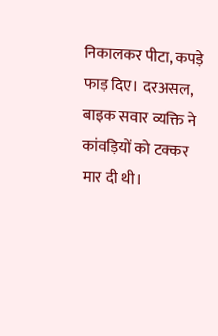निकालकर पीटा, कपड़े फाड़ दिए। दरअसल, बाइक सवार व्यक्ति ने कांवड़ियों को टक्कर मार दी थी।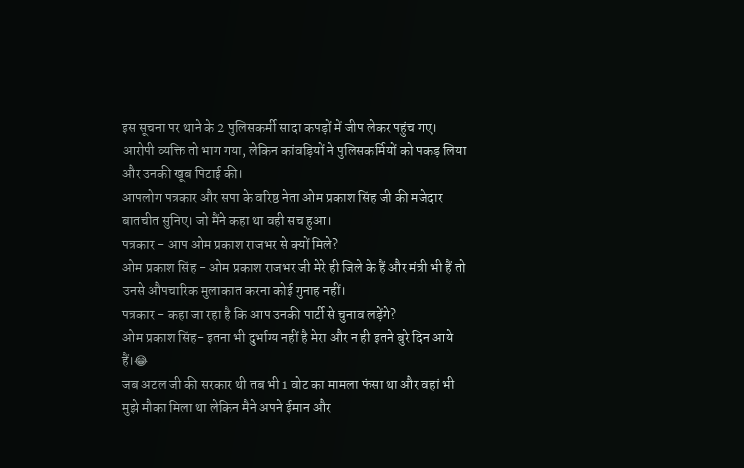इस सूचना पर थाने के 2 पुलिसकर्मी सादा कपड़ों में जीप लेकर पहुंच गए। आरोपी व्यक्ति तो भाग गया, लेकिन कांवड़ियों ने पुलिसकर्मियों को पकड़ लिया और उनकी खूब पिटाई की।
आपलोग पत्रकार और सपा के वरिष्ठ नेता ओम प्रकाश सिंह जी की मजेदार बातचीत सुनिए। जो मैंने कहा था वही सच हुआ।
पत्रकार - आप ओम प्रकाश राजभर से क्यों मिले?
ओम प्रकाश सिंह - ओम प्रकाश राजभर जी मेरे ही जिले के हैं और मंत्री भी हैं तो उनसे औपचारिक मुलाकात करना कोई गुनाह नहीं।
पत्रकार - कहा जा रहा है कि आप उनकी पार्टी से चुनाव लड़ेंगे?
ओम प्रकाश सिंह- इतना भी दुर्भाग्य नहीं है मेरा और न ही इतने बुरे दिन आये हैं।😂
जब अटल जी की सरकार थी तब भी 1 वोट का मामला फंसा था और वहां भी मुझे मौका मिला था लेकिन मैने अपने ईमान और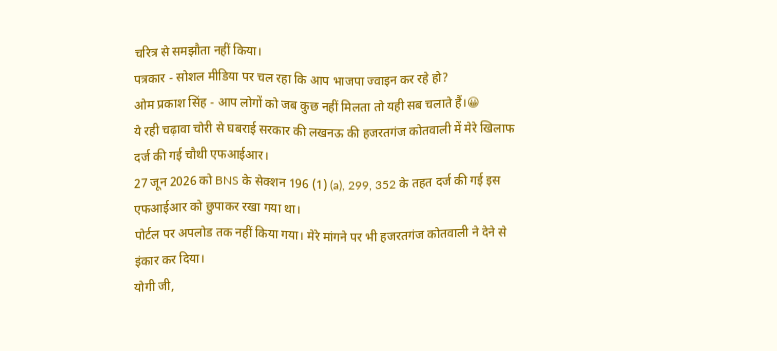चरित्र से समझौता नहीं किया।
पत्रकार - सोशल मीडिया पर चल रहा कि आप भाजपा ज्वाइन कर रहे हो?
ओम प्रकाश सिंह - आप लोगों को जब कुछ नहीं मिलता तो यही सब चलाते हैं।😀
ये रही चढ़ावा चोरी से घबराई सरकार की लखनऊ की हजरतगंज कोतवाली में मेरे खिलाफ दर्ज की गई चौथी एफआईआर।
27 जून 2026 को BNS के सेक्शन 196 (1) (a), 299, 352 के तहत दर्ज की गई इस एफआईआर को छुपाकर रखा गया था।
पोर्टल पर अपलोड तक नहीं किया गया। मेरे मांगने पर भी हजरतगंज कोतवाली ने देने से इंकार कर दिया।
योगी जी,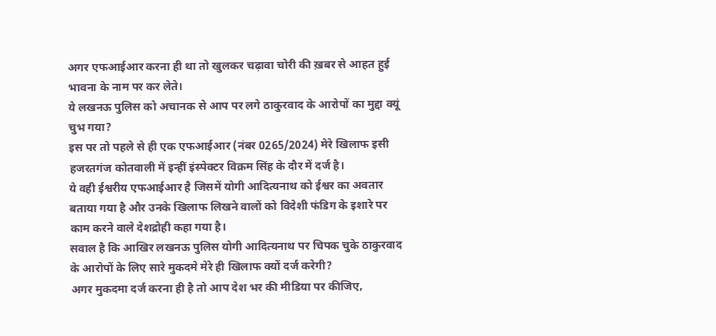अगर एफआईआर करना ही था तो खुलकर चढ़ावा चोरी की ख़बर से आहत हुई भावना के नाम पर कर लेते।
ये लखनऊ पुलिस को अचानक से आप पर लगे ठाकुरवाद के आरोपों का मुद्दा क्यूं चुभ गया?
इस पर तो पहले से ही एक एफआईआर (नंबर 0265/2024) मेरे खिलाफ इसी हजरतगंज कोतवाली में इन्हीं इंस्पेक्टर विक्रम सिंह के दौर में दर्ज है।
ये वही ईश्वरीय एफआईआर है जिसमें योगी आदित्यनाथ को ईश्वर का अवतार बताया गया है और उनके खिलाफ लिखने वालों को विदेशी फंडिग के इशारे पर काम करने वाले देशद्रोही कहा गया है।
सवाल है कि आखिर लखनऊ पुलिस योगी आदित्यनाथ पर चिपक चुके ठाकुरवाद के आरोपों के लिए सारे मुकदमे मेरे ही खिलाफ क्यों दर्ज करेगी?
अगर मुकदमा दर्ज करना ही है तो आप देश भर की मीडिया पर कीजिए,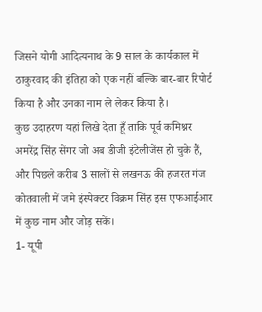जिसने योगी आदित्यनाथ के 9 साल के कार्यकाल में ठाकुरवाद की इंतिहा को एक नहीं बल्कि बार-बार रिपोर्ट किया है और उनका नाम ले लेकर किया है।
कुछ उदाहरण यहां लिखे देता हूँ ताकि पूर्व कमिश्नर अमरेंद्र सिंह सेंगर जो अब डीजी इंटेलीजेंस हो चुके हैं,
और पिछले करीब 3 सालों से लखनऊ की हजरत गंज कोतवाली में जमे इंस्पेक्टर विक्रम सिंह इस एफआईआर में कुछ नाम और जोड़ सकें।
1- यूपी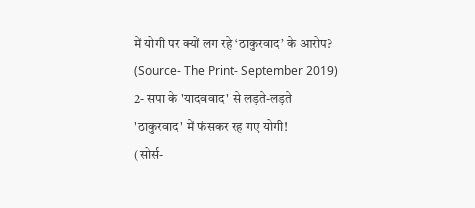में योगी पर क्यों लग रहे ‘ठाकुरवाद’ के आरोप?
(Source- The Print- September 2019)
2- सपा के 'यादववाद' से लड़ते-लड़ते 'ठाकुरवाद' में फंसकर रह गए योगी!
(सोर्स-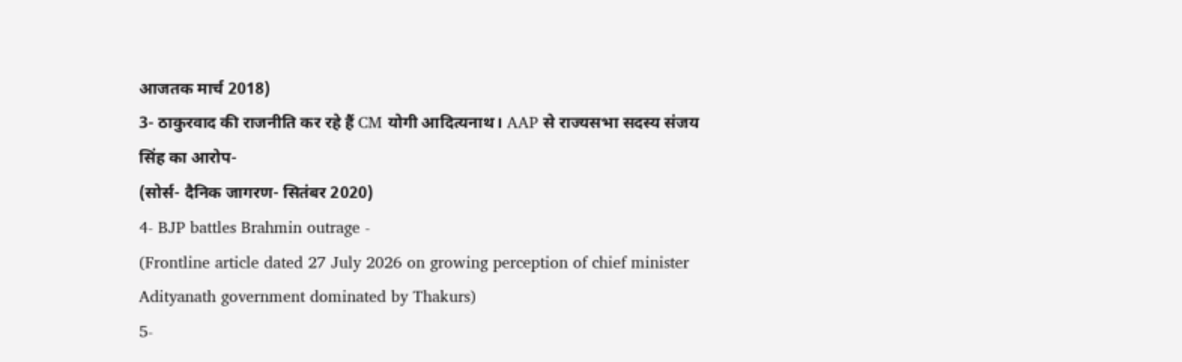आजतक मार्च 2018)
3- ठाकुरवाद की राजनीति कर रहे हैं CM योगी आदित्यनाथ। AAP से राज्यसभा सदस्य संजय सिंह का आरोप-
(सोर्स- दैनिक जागरण- सितंबर 2020)
4- BJP battles Brahmin outrage -
(Frontline article dated 27 July 2026 on growing perception of chief minister Adityanath government dominated by Thakurs)
5-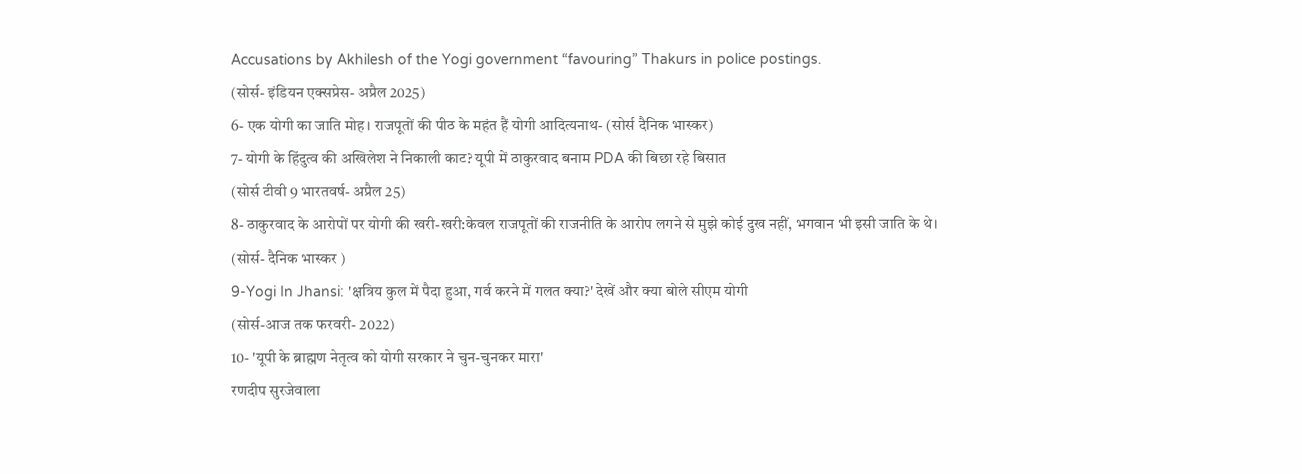Accusations by Akhilesh of the Yogi government “favouring” Thakurs in police postings.
(सोर्स- इंडियन एक्सप्रेस- अप्रैल 2025)
6- एक योगी का जाति मोह। राजपूतों की पीठ के महंत हैं योगी आदित्यनाथ- (सोर्स दैनिक भास्कर)
7- योगी के हिंदुत्व की अखिलेश ने निकाली काट? यूपी में ठाकुरवाद बनाम PDA की बिछा रहे बिसात
(सोर्स टीवी 9 भारतवर्ष- अप्रैल 25)
8- ठाकुरवाद के आरोपों पर योगी की खरी-खरी:केवल राजपूतों की राजनीति के आरोप लगने से मुझे कोई दुख नहीं, भगवान भी इसी जाति के थे।
(सोर्स- दैनिक भास्कर )
9-Yogi In Jhansi: 'क्षत्रिय कुल में पैदा हुआ, गर्व करने में गलत क्या?' देखें और क्या बोले सीएम योगी
(सोर्स-आज तक फरवरी- 2022)
10- 'यूपी के ब्राह्मण नेतृत्व को योगी सरकार ने चुन-चुनकर मारा'
रणदीप सुरजेवाला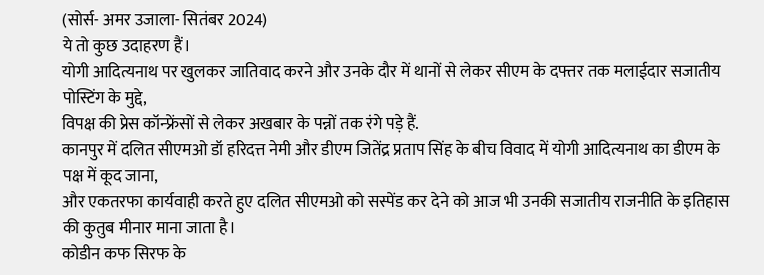(सोर्स- अमर उजाला- सितंबर 2024)
ये तो कुछ उदाहरण हैं।
योगी आदित्यनाथ पर खुलकर जातिवाद करने और उनके दौर में थानों से लेकर सीएम के दफ्तर तक मलाईदार सजातीय पोस्टिंग के मुद्दे,
विपक्ष की प्रेस कॉन्फ्रेंसों से लेकर अखबार के पन्नों तक रंगे पड़े हैं.
कानपुर में दलित सीएमओ डॉ हरिदत्त नेमी और डीएम जितेंद्र प्रताप सिंह के बीच विवाद में योगी आदित्यनाथ का डीएम के पक्ष में कूद जाना,
और एकतरफा कार्यवाही करते हुए दलित सीएमओ को सस्पेंड कर देने को आज भी उनकी सजातीय राजनीति के इतिहास की कुतुब मीनार माना जाता है।
कोडीन कफ सिरफ के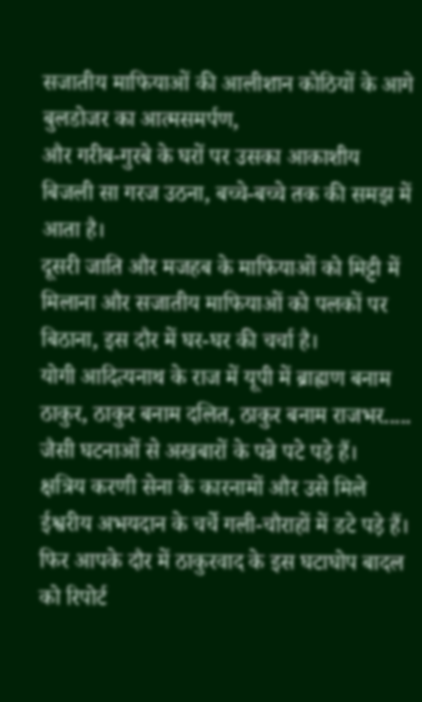सजातीय माफियाओं की आलीशान कोठियों के आगे बुलडोजर का आत्मसमर्पण,
और गरीब-गुरबे के घरों पर उसका आकाशीय बिजली सा गरज उठना, बच्चे-बच्चे तक की समझ में आता है।
दूसरी जाति और मजहब के माफियाओं को मिट्टी में मिलाना और सजातीय माफियाओं को पलकों पर बिठाना, इस दौर में घर-घर की चर्चा है।
योगी आदित्यनाथ के राज में यूपी में ब्राह्राण बनाम ठाकुर, ठाकुर बनाम दलित, ठाकुर बनाम राजभर.....
जैसी घटनाओं से अखबारों के पन्ने पटे पड़े हैं।
क्षत्रिय करणी सेना के कारनामों और उसे मिले ईश्वरीय अभयदान के चर्चे गली-चौराहों में डटे पड़े हैं।
फिर आपके दौर में ठाकुरवाद के इस घटाघोप बादल को रिपोर्ट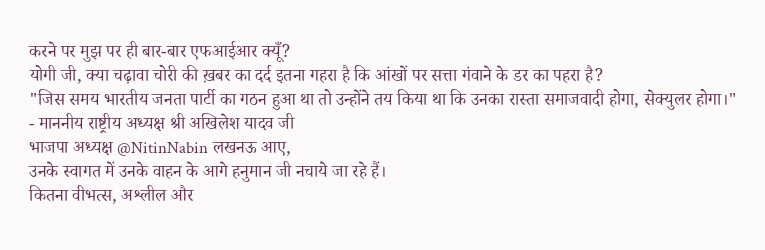करने पर मुझ पर ही बार-बार एफआईआर क्यूँ?
योगी जी, क्या चढ़ावा चोरी की ख़बर का दर्द इतना गहरा है कि आंखों पर सत्ता गंवाने के डर का पहरा है?
"जिस समय भारतीय जनता पार्टी का गठन हुआ था तो उन्होंने तय किया था कि उनका रास्ता समाजवादी होगा, सेक्युलर होगा।"
- माननीय राष्ट्रीय अध्यक्ष श्री अखिलेश यादव जी
भाजपा अध्यक्ष @NitinNabin लखनऊ आए,
उनके स्वागत में उनके वाहन के आगे हनुमान जी नचाये जा रहे हैं।
कितना वीभत्स, अश्लील और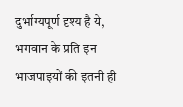दुर्भाग्यपूर्ण दृश्य है ये,
भगवान के प्रति इन भाजपाइयों की इतनी ही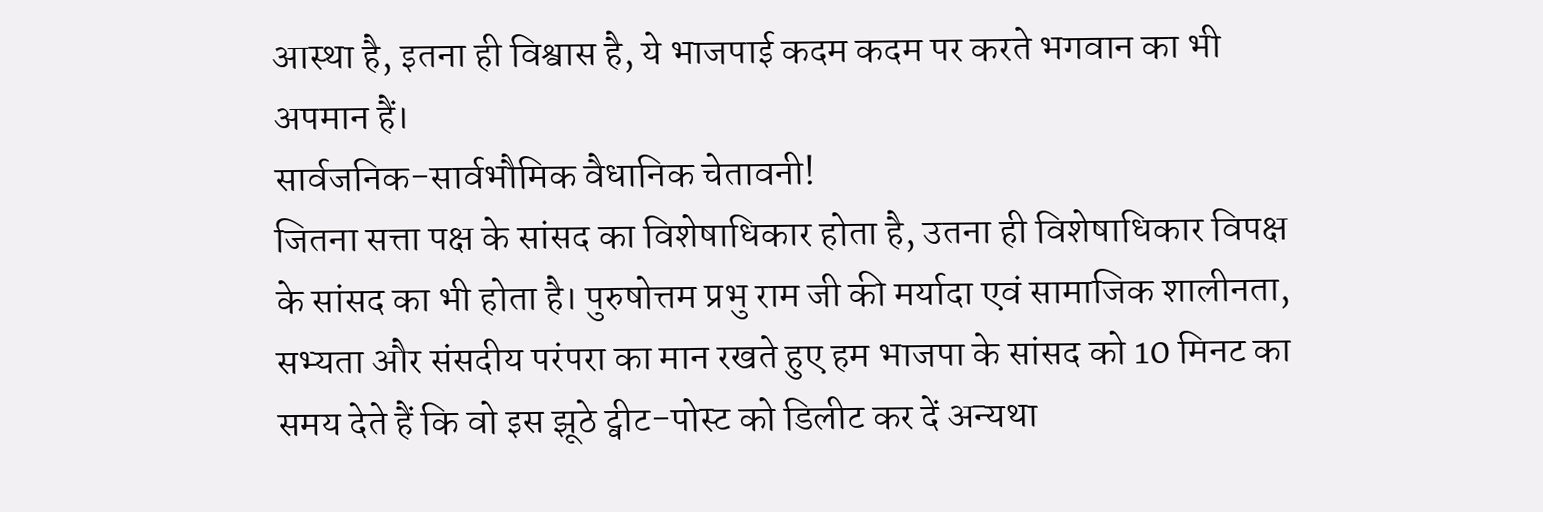आस्था है, इतना ही विश्वास है, ये भाजपाई कदम कदम पर करते भगवान का भी अपमान हैं।
सार्वजनिक-सार्वभौमिक वैधानिक चेतावनी!
जितना सत्ता पक्ष के सांसद का विशेषाधिकार होता है, उतना ही विशेषाधिकार विपक्ष के सांसद का भी होता है। पुरुषोत्तम प्रभु राम जी की मर्यादा एवं सामाजिक शालीनता, सभ्यता और संसदीय परंपरा का मान रखते हुए हम भाजपा के सांसद को 10 मिनट का समय देते हैं कि वो इस झूठे ट्वीट-पोस्ट को डिलीट कर दें अन्यथा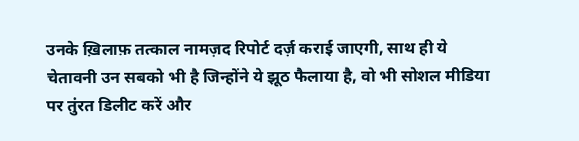उनके ख़िलाफ़ तत्काल नामज़द रिपोर्ट दर्ज़ कराई जाएगी, साथ ही ये चेतावनी उन सबको भी है जिन्होंने ये झूठ फैलाया है, वो भी सोशल मीडिया पर तुंरत डिलीट करें और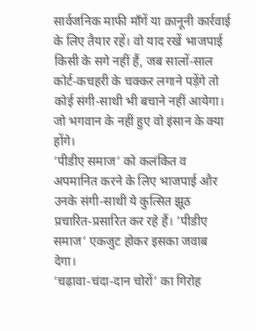सार्वजनिक माफी माँगें या क़ानूनी कार्रवाई के लिए तैयार रहें। वो याद रखें भाजपाई किसी के सगे नहीं हैं, जब सालों-साल कोर्ट-कचहरी के चक्कर लगाने पड़ेंगे तो कोई संगी-साथी भी बचाने नहीं आयेगा। जो भगवान के नहीं हुए वो इंसान के क्या होंगे।
‘पीडीए समाज’ को कलंकित व अपमानित करने के लिए भाजपाई और उनके संगी-साथी ये कुत्सित झूठ प्रचारित-प्रसारित कर रहे हैं। ’पीडीए समाज’ एकजुट होकर इसका जवाब देगा।
‘चढ़ावा-चंदा-दान चोरों’ का गिरोह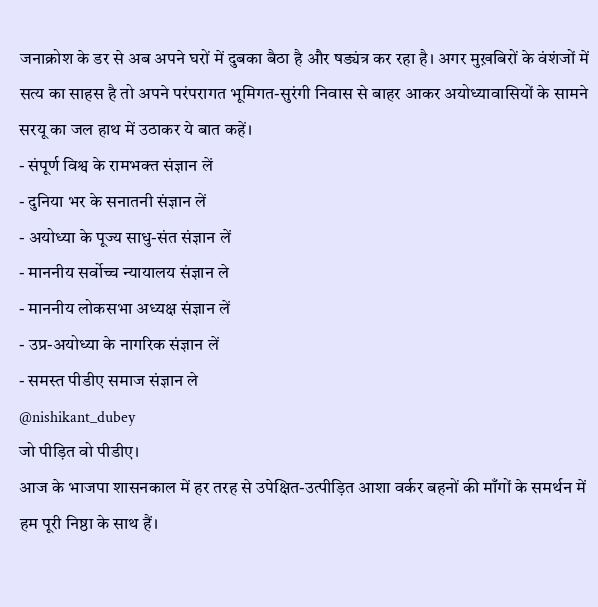जनाक्रोश के डर से अब अपने घरों में दुबका बैठा है और षड्यंत्र कर रहा है। अगर मुख़बिरों के वंशंजों में सत्य का साहस है तो अपने परंपरागत भूमिगत-सुरंगी निवास से बाहर आकर अयोध्यावासियों के सामने सरयू का जल हाथ में उठाकर ये बात कहें।
- संपूर्ण विश्व के रामभक्त संज्ञान लें
- दुनिया भर के सनातनी संज्ञान लें
- अयोध्या के पूज्य साधु-संत संज्ञान लें
- माननीय सर्वोच्च न्यायालय संज्ञान ले
- माननीय लोकसभा अध्यक्ष संज्ञान लें
- उप्र-अयोध्या के नागरिक संज्ञान लें
- समस्त पीडीए समाज संज्ञान ले
@nishikant_dubey
जो पीड़ित वो पीडीए।
आज के भाजपा शासनकाल में हर तरह से उपेक्षित-उत्पीड़ित आशा वर्कर बहनों की माँगों के समर्थन में हम पूरी निष्ठा के साथ हैं।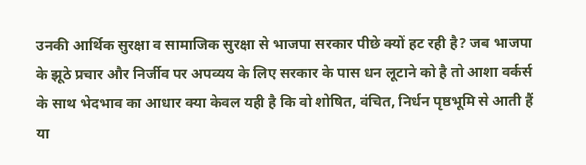उनकी आर्थिक सुरक्षा व सामाजिक सुरक्षा से भाजपा सरकार पीछे क्यों हट रही है? जब भाजपा के झूठे प्रचार और निर्जीव पर अपव्यय के लिए सरकार के पास धन लूटाने को है तो आशा वर्कर्स के साथ भेदभाव का आधार क्या केवल यही है कि वो शोषित, वंचित, निर्धन पृष्ठभूमि से आती हैं या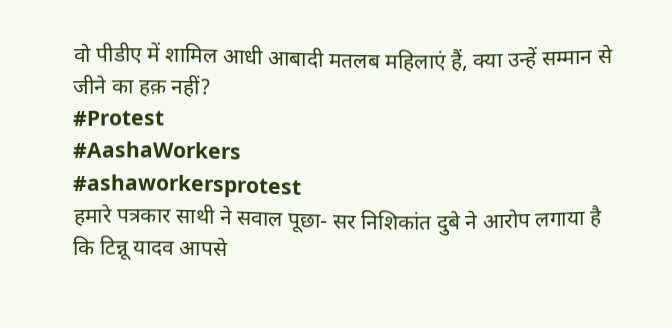वो पीडीए में शामिल आधी आबादी मतलब महिलाएं हैं, क्या उन्हें सम्मान से जीने का हक़ नहीं?
#Protest
#AashaWorkers
#ashaworkersprotest
हमारे पत्रकार साथी ने सवाल पूछा- सर निशिकांत दुबे ने आरोप लगाया है कि टिन्नू यादव आपसे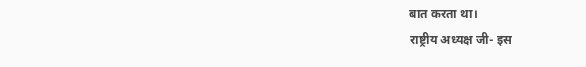बात करता था।
राष्ट्रीय अध्यक्ष जी- इस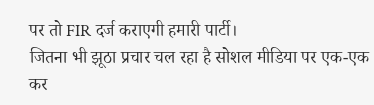पर तो FIR दर्ज कराएगी हमारी पार्टी।
जितना भी झूठा प्रचार चल रहा है सोशल मीडिया पर एक-एक कर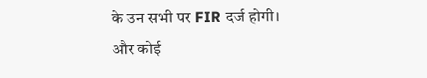के उन सभी पर FIR दर्ज होगी।
और कोई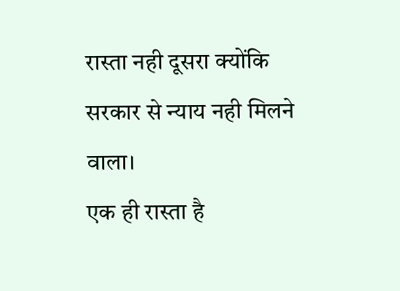रास्ता नही दूसरा क्योंकि सरकार से न्याय नही मिलने वाला।
एक ही रास्ता है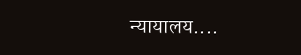न्यायालय....